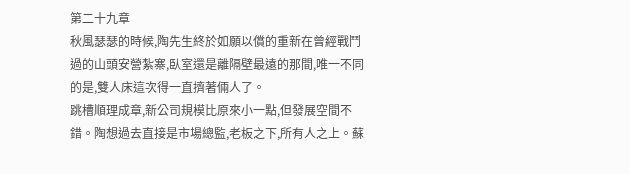第二十九章
秋風瑟瑟的時候,陶先生終於如願以償的重新在曾經戰鬥過的山頭安營紮寨,臥室還是離隔壁最遠的那間,唯一不同的是,雙人床這次得一直擠著倆人了。
跳槽順理成章,新公司規模比原來小一點,但發展空間不錯。陶想過去直接是市場總監,老板之下,所有人之上。蘇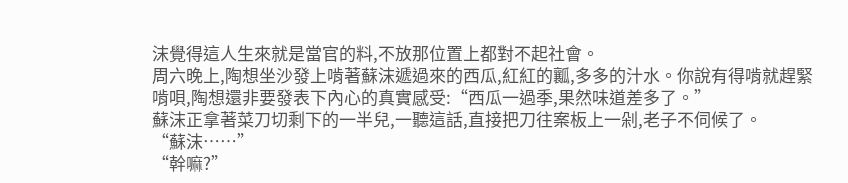沫覺得這人生來就是當官的料,不放那位置上都對不起社會。
周六晚上,陶想坐沙發上啃著蘇沫遞過來的西瓜,紅紅的瓤,多多的汁水。你說有得啃就趕緊啃唄,陶想還非要發表下內心的真實感受:“西瓜一過季,果然味道差多了。”
蘇沫正拿著菜刀切剩下的一半兒,一聽這話,直接把刀往案板上一剁,老子不伺候了。
“蘇沫……”
“幹嘛?”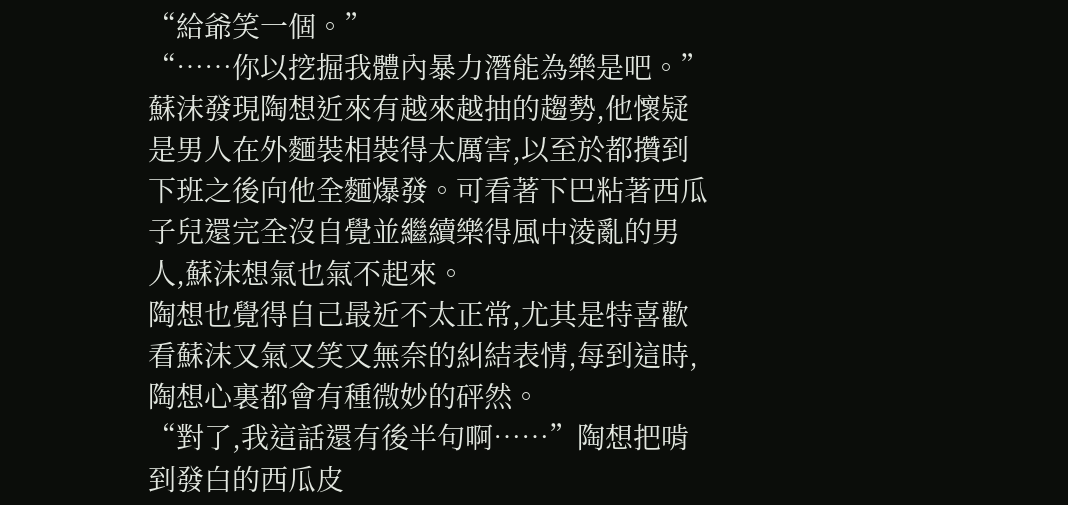“給爺笑一個。”
“……你以挖掘我體內暴力潛能為樂是吧。”
蘇沫發現陶想近來有越來越抽的趨勢,他懷疑是男人在外麵裝相裝得太厲害,以至於都攢到下班之後向他全麵爆發。可看著下巴粘著西瓜子兒還完全沒自覺並繼續樂得風中淩亂的男人,蘇沫想氣也氣不起來。
陶想也覺得自己最近不太正常,尤其是特喜歡看蘇沫又氣又笑又無奈的糾結表情,每到這時,陶想心裏都會有種微妙的砰然。
“對了,我這話還有後半句啊……”陶想把啃到發白的西瓜皮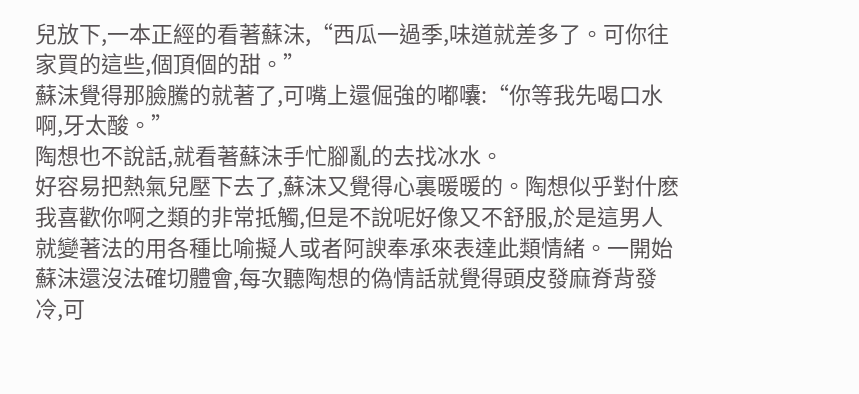兒放下,一本正經的看著蘇沫,“西瓜一過季,味道就差多了。可你往家買的這些,個頂個的甜。”
蘇沫覺得那臉騰的就著了,可嘴上還倔強的嘟囔:“你等我先喝口水啊,牙太酸。”
陶想也不說話,就看著蘇沫手忙腳亂的去找冰水。
好容易把熱氣兒壓下去了,蘇沫又覺得心裏暖暖的。陶想似乎對什麽我喜歡你啊之類的非常抵觸,但是不說呢好像又不舒服,於是這男人就變著法的用各種比喻擬人或者阿諛奉承來表達此類情緒。一開始蘇沫還沒法確切體會,每次聽陶想的偽情話就覺得頭皮發麻脊背發冷,可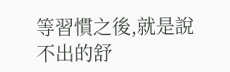等習慣之後,就是說不出的舒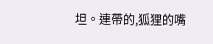坦。連帶的,狐狸的嘴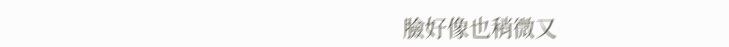臉好像也稍微又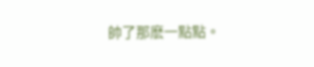帥了那麽一點點。